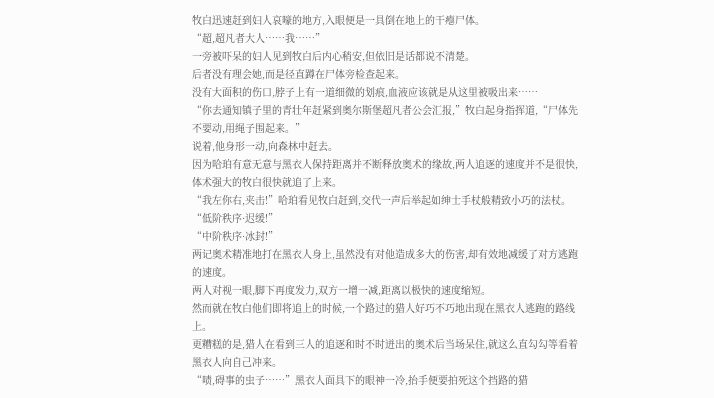牧白迅速赶到妇人哀嚎的地方,入眼便是一具倒在地上的干瘪尸体。
“超,超凡者大人……我……”
一旁被吓呆的妇人见到牧白后内心稍安,但依旧是话都说不清楚。
后者没有理会她,而是径直蹲在尸体旁检查起来。
没有大面积的伤口,脖子上有一道细微的划痕,血液应该就是从这里被吸出来……
“你去通知镇子里的青壮年赶紧到奥尔斯堡超凡者公会汇报,”牧白起身指挥道,“尸体先不要动,用绳子围起来。”
说着,他身形一动,向森林中赶去。
因为哈珀有意无意与黑衣人保持距离并不断释放奥术的缘故,两人追逐的速度并不是很快,体术强大的牧白很快就追了上来。
“我左你右,夹击!”哈珀看见牧白赶到,交代一声后举起如绅士手杖般精致小巧的法杖。
“低阶秩序·迟缓!”
“中阶秩序·冰封!”
两记奥术精准地打在黑衣人身上,虽然没有对他造成多大的伤害,却有效地减缓了对方逃跑的速度。
两人对视一眼,脚下再度发力,双方一增一减,距离以极快的速度缩短。
然而就在牧白他们即将追上的时候,一个路过的猎人好巧不巧地出现在黑衣人逃跑的路线上。
更糟糕的是,猎人在看到三人的追逐和时不时迸出的奥术后当场呆住,就这么直勾勾等看着黑衣人向自己冲来。
“啧,碍事的虫子……”黑衣人面具下的眼神一冷,抬手便要拍死这个挡路的猎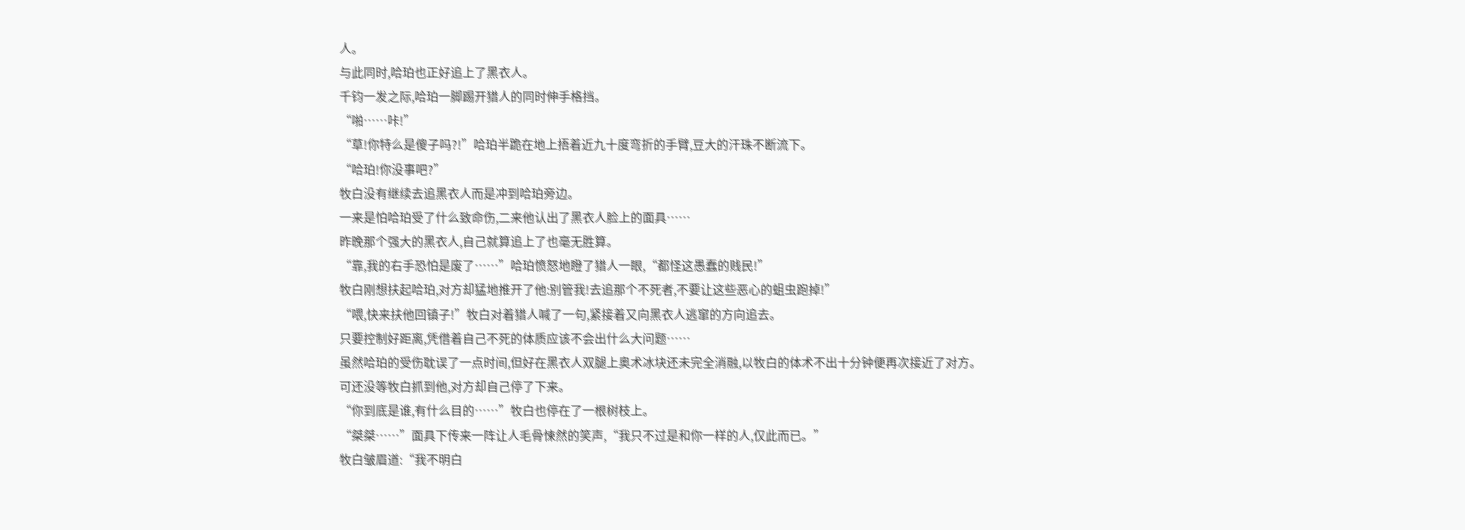人。
与此同时,哈珀也正好追上了黑衣人。
千钧一发之际,哈珀一脚踢开猎人的同时伸手格挡。
“啪……咔!”
“草!你特么是傻子吗?!”哈珀半跪在地上捂着近九十度弯折的手臂,豆大的汗珠不断流下。
“哈珀!你没事吧?”
牧白没有继续去追黑衣人而是冲到哈珀旁边。
一来是怕哈珀受了什么致命伤,二来他认出了黑衣人脸上的面具……
昨晚那个强大的黑衣人,自己就算追上了也毫无胜算。
“靠,我的右手恐怕是废了……”哈珀愤怒地瞪了猎人一眼,“都怪这愚蠢的贱民!”
牧白刚想扶起哈珀,对方却猛地推开了他:别管我!去追那个不死者,不要让这些恶心的蛆虫跑掉!”
“喂,快来扶他回镇子!”牧白对着猎人喊了一句,紧接着又向黑衣人逃窜的方向追去。
只要控制好距离,凭借着自己不死的体质应该不会出什么大问题……
虽然哈珀的受伤耽误了一点时间,但好在黑衣人双腿上奥术冰块还未完全消融,以牧白的体术不出十分钟便再次接近了对方。
可还没等牧白抓到他,对方却自己停了下来。
“你到底是谁,有什么目的……”牧白也停在了一根树枝上。
“桀桀……”面具下传来一阵让人毛骨悚然的笑声,“我只不过是和你一样的人,仅此而已。”
牧白皱眉道:“我不明白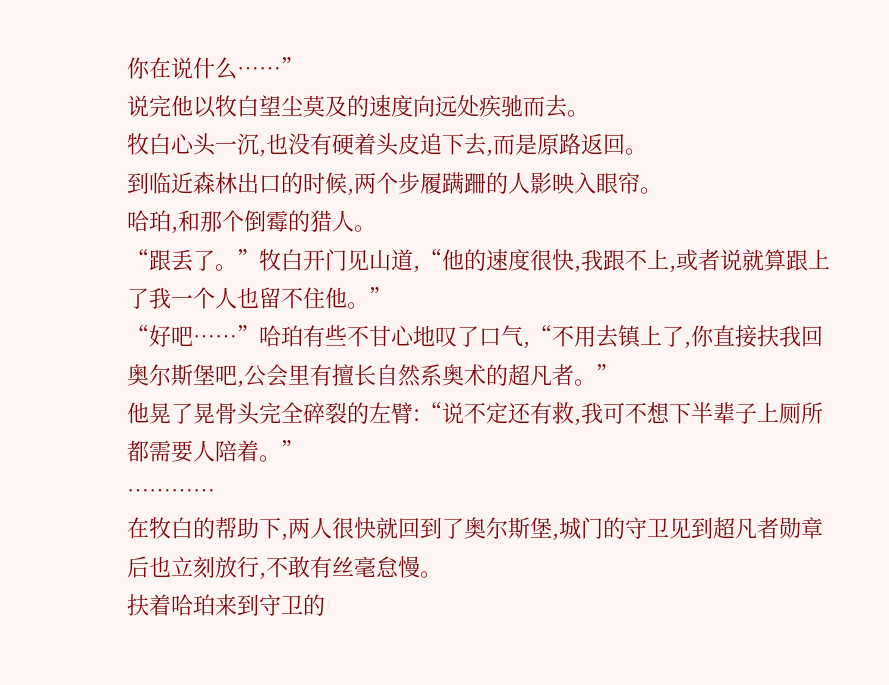你在说什么……”
说完他以牧白望尘莫及的速度向远处疾驰而去。
牧白心头一沉,也没有硬着头皮追下去,而是原路返回。
到临近森林出口的时候,两个步履蹒跚的人影映入眼帘。
哈珀,和那个倒霉的猎人。
“跟丢了。”牧白开门见山道,“他的速度很快,我跟不上,或者说就算跟上了我一个人也留不住他。”
“好吧……”哈珀有些不甘心地叹了口气,“不用去镇上了,你直接扶我回奥尔斯堡吧,公会里有擅长自然系奥术的超凡者。”
他晃了晃骨头完全碎裂的左臂:“说不定还有救,我可不想下半辈子上厕所都需要人陪着。”
…………
在牧白的帮助下,两人很快就回到了奥尔斯堡,城门的守卫见到超凡者勋章后也立刻放行,不敢有丝毫怠慢。
扶着哈珀来到守卫的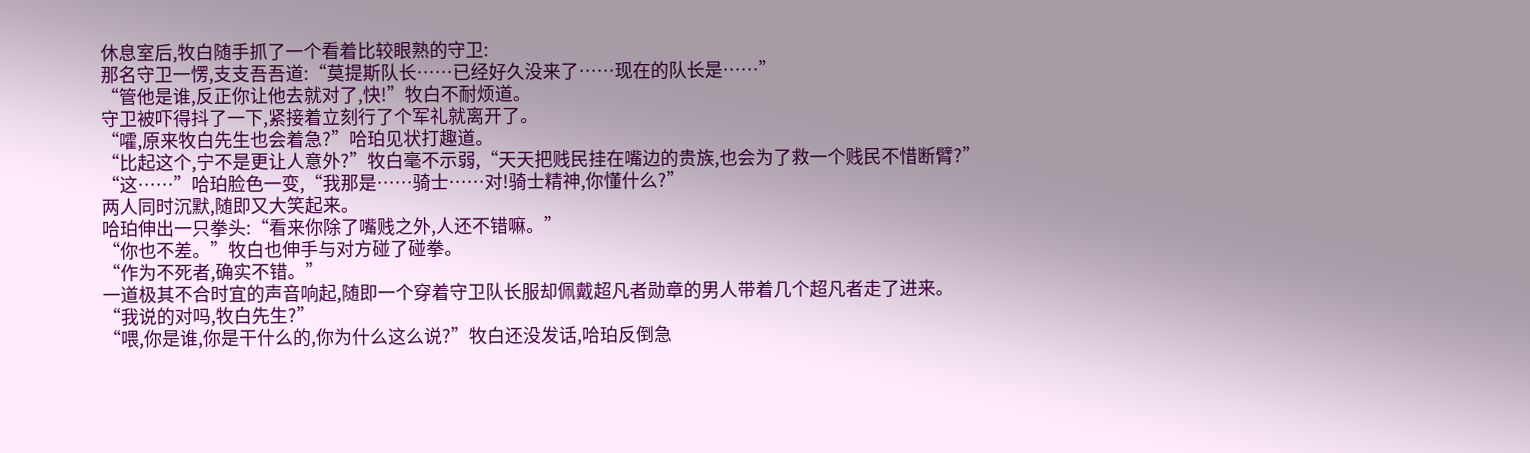休息室后,牧白随手抓了一个看着比较眼熟的守卫:
那名守卫一愣,支支吾吾道:“莫提斯队长……已经好久没来了……现在的队长是……”
“管他是谁,反正你让他去就对了,快!”牧白不耐烦道。
守卫被吓得抖了一下,紧接着立刻行了个军礼就离开了。
“嚯,原来牧白先生也会着急?”哈珀见状打趣道。
“比起这个,宁不是更让人意外?”牧白毫不示弱,“天天把贱民挂在嘴边的贵族,也会为了救一个贱民不惜断臂?”
“这……”哈珀脸色一变,“我那是……骑士……对!骑士精神,你懂什么?”
两人同时沉默,随即又大笑起来。
哈珀伸出一只拳头:“看来你除了嘴贱之外,人还不错嘛。”
“你也不差。”牧白也伸手与对方碰了碰拳。
“作为不死者,确实不错。”
一道极其不合时宜的声音响起,随即一个穿着守卫队长服却佩戴超凡者勋章的男人带着几个超凡者走了进来。
“我说的对吗,牧白先生?”
“喂,你是谁,你是干什么的,你为什么这么说?”牧白还没发话,哈珀反倒急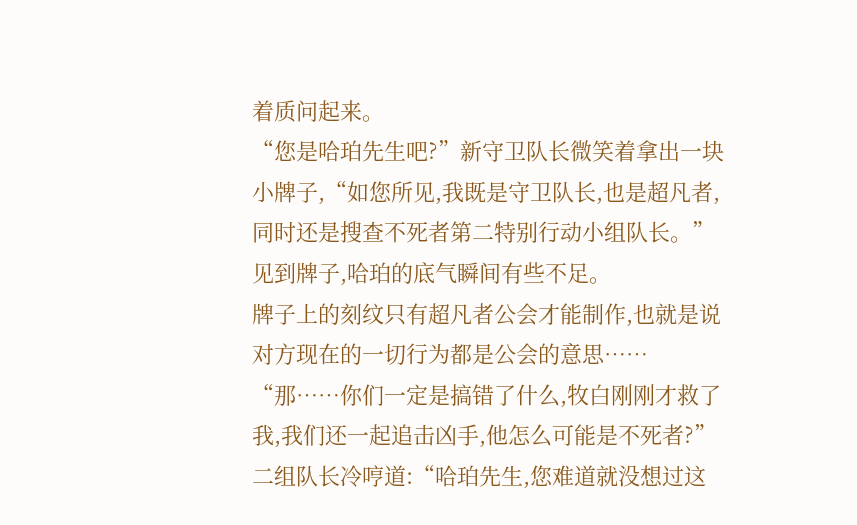着质问起来。
“您是哈珀先生吧?”新守卫队长微笑着拿出一块小牌子,“如您所见,我既是守卫队长,也是超凡者,同时还是搜查不死者第二特别行动小组队长。”
见到牌子,哈珀的底气瞬间有些不足。
牌子上的刻纹只有超凡者公会才能制作,也就是说对方现在的一切行为都是公会的意思……
“那……你们一定是搞错了什么,牧白刚刚才救了我,我们还一起追击凶手,他怎么可能是不死者?”
二组队长冷哼道:“哈珀先生,您难道就没想过这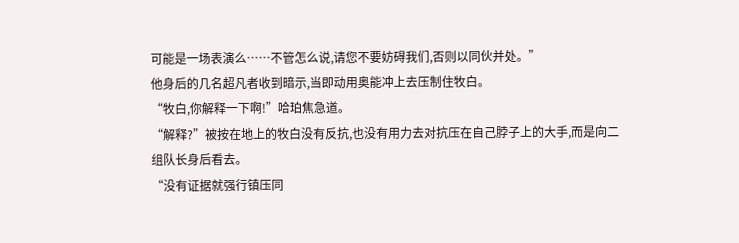可能是一场表演么……不管怎么说,请您不要妨碍我们,否则以同伙并处。”
他身后的几名超凡者收到暗示,当即动用奥能冲上去压制住牧白。
“牧白,你解释一下啊!”哈珀焦急道。
“解释?”被按在地上的牧白没有反抗,也没有用力去对抗压在自己脖子上的大手,而是向二组队长身后看去。
“没有证据就强行镇压同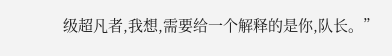级超凡者,我想,需要给一个解释的是你,队长。”